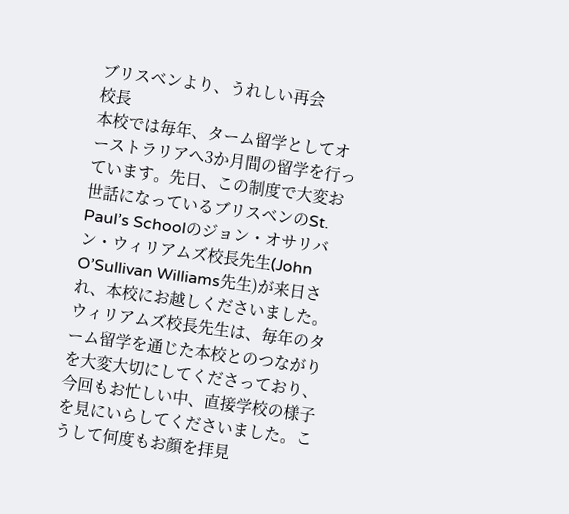ブリスベンより、うれしい再会
校長
本校では毎年、ターム留学としてオーストラリアへ3か月間の留学を行っています。先日、この制度で大変お世話になっているブリスベンのSt. Paul’s Schoolのジョン・オサリバン・ウィリアムズ校長先生(John O’Sullivan Williams先生)が来日され、本校にお越しくださいました。
ウィリアムズ校長先生は、毎年のターム留学を通じた本校とのつながりを大変大切にしてくださっており、今回もお忙しい中、直接学校の様子を見にいらしてくださいました。こうして何度もお顔を拝見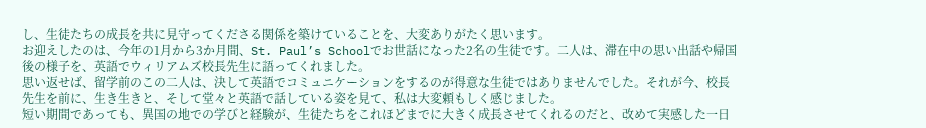し、生徒たちの成長を共に見守ってくださる関係を築けていることを、大変ありがたく思います。
お迎えしたのは、今年の1月から3か月間、St. Paul’s Schoolでお世話になった2名の生徒です。二人は、滞在中の思い出話や帰国後の様子を、英語でウィリアムズ校長先生に語ってくれました。
思い返せば、留学前のこの二人は、決して英語でコミュニケーションをするのが得意な生徒ではありませんでした。それが今、校長先生を前に、生き生きと、そして堂々と英語で話している姿を見て、私は大変頼もしく感じました。
短い期間であっても、異国の地での学びと経験が、生徒たちをこれほどまでに大きく成長させてくれるのだと、改めて実感した一日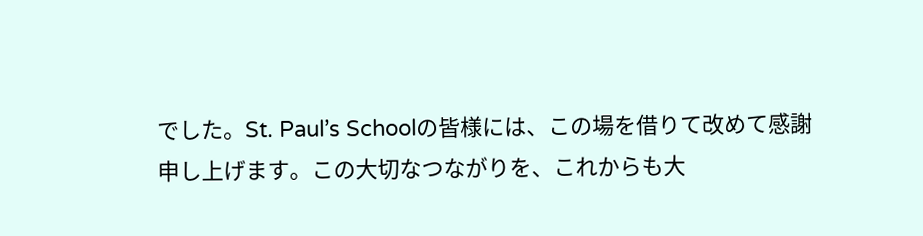でした。St. Paul’s Schoolの皆様には、この場を借りて改めて感謝申し上げます。この大切なつながりを、これからも大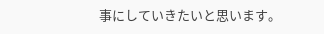事にしていきたいと思います。